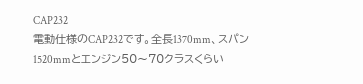CAP232
電動仕様のCAP232です。全長1370mm、スパン1520mmとエンジン50〜70クラスくらい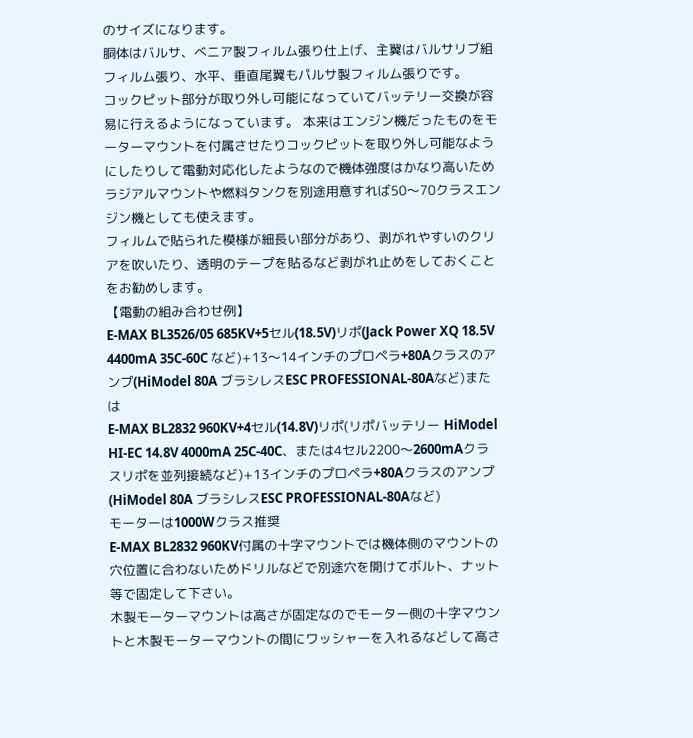のサイズになります。
胴体はバルサ、べニア製フィルム張り仕上げ、主翼はバルサリブ組フィルム張り、水平、垂直尾翼もパルサ製フィルム張りです。
コックピット部分が取り外し可能になっていてバッテリー交換が容易に行えるようになっています。 本来はエンジン機だったものをモーターマウントを付属させたりコックピットを取り外し可能なようにしたりして電動対応化したようなので機体強度はかなり高いためラジアルマウントや燃料タンクを別途用意すれば50〜70クラスエンジン機としても使えます。
フィルムで貼られた模様が細長い部分があり、剥がれやすいのクリアを吹いたり、透明のテープを貼るなど剥がれ止めをしておくことをお勧めします。
【電動の組み合わせ例】
E-MAX BL3526/05 685KV+5セル(18.5V)リポ(Jack Power XQ 18.5V 4400mA 35C-60C など)+13〜14インチのプロペラ+80Aクラスのアンプ(HiModel 80A ブラシレスESC PROFESSIONAL-80Aなど)または
E-MAX BL2832 960KV+4セル(14.8V)リポ(リポバッテリー HiModel HI-EC 14.8V 4000mA 25C-40C、または4セル2200〜2600mAクラスリポを並列接続など)+13インチのプロペラ+80Aクラスのアンプ(HiModel 80A ブラシレスESC PROFESSIONAL-80Aなど)
モーターは1000Wクラス推奨
E-MAX BL2832 960KV付属の十字マウントでは機体側のマウントの穴位置に合わないためドリルなどで別途穴を開けてボルト、ナット等で固定して下さい。
木製モーターマウントは高さが固定なのでモーター側の十字マウントと木製モーターマウントの間にワッシャーを入れるなどして高さ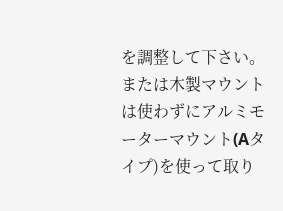を調整して下さい。
または木製マウントは使わずにアルミモーターマウント(Aタイプ)を使って取り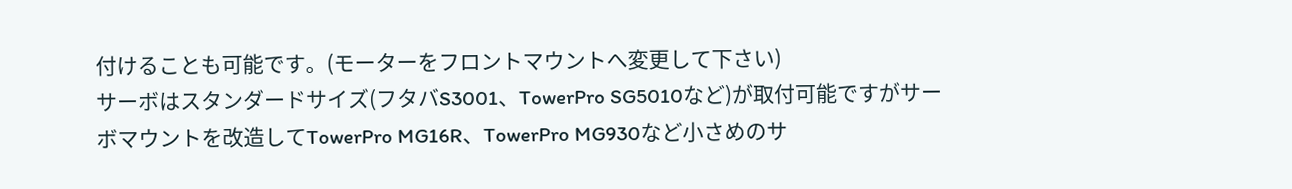付けることも可能です。(モーターをフロントマウントへ変更して下さい)
サーボはスタンダードサイズ(フタバS3001、TowerPro SG5010など)が取付可能ですがサーボマウントを改造してTowerPro MG16R、TowerPro MG930など小さめのサ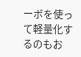ーボを使って軽量化するのもお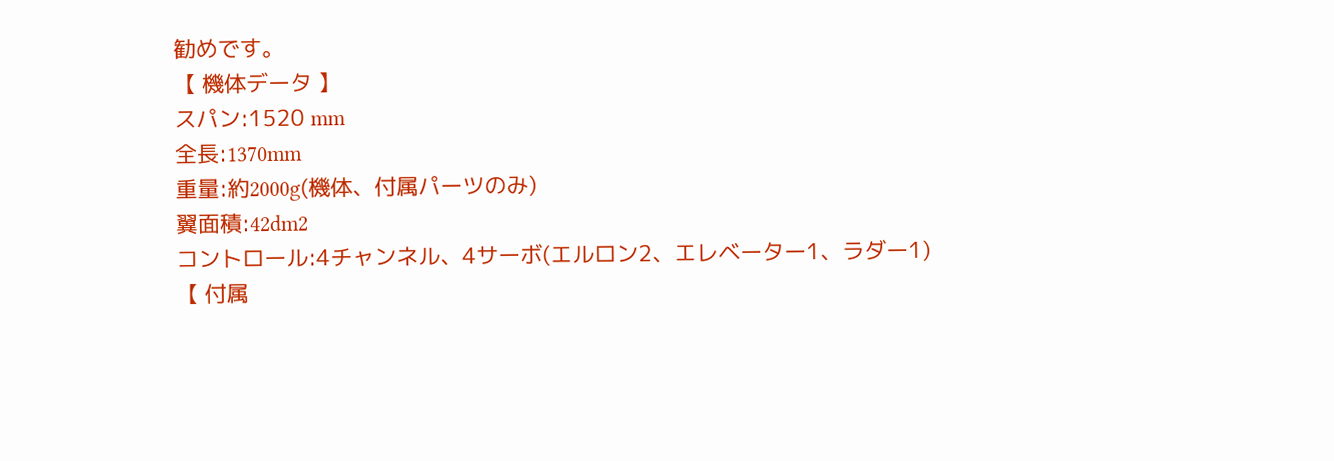勧めです。
【 機体データ 】
スパン:1520 mm
全長:1370mm
重量:約2000g(機体、付属パーツのみ)
翼面積:42dm2
コントロール:4チャンネル、4サーボ(エルロン2、エレベーター1、ラダー1)
【 付属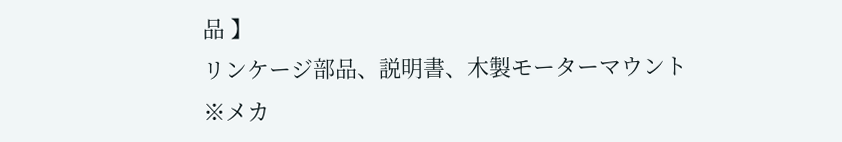品 】
リンケージ部品、説明書、木製モーターマウント
※メカ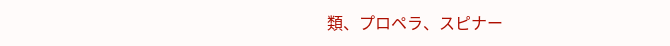類、プロペラ、スピナー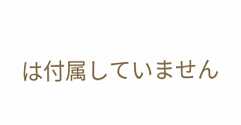は付属していません